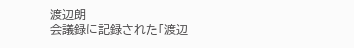渡辺朗
会議録に記録された「渡辺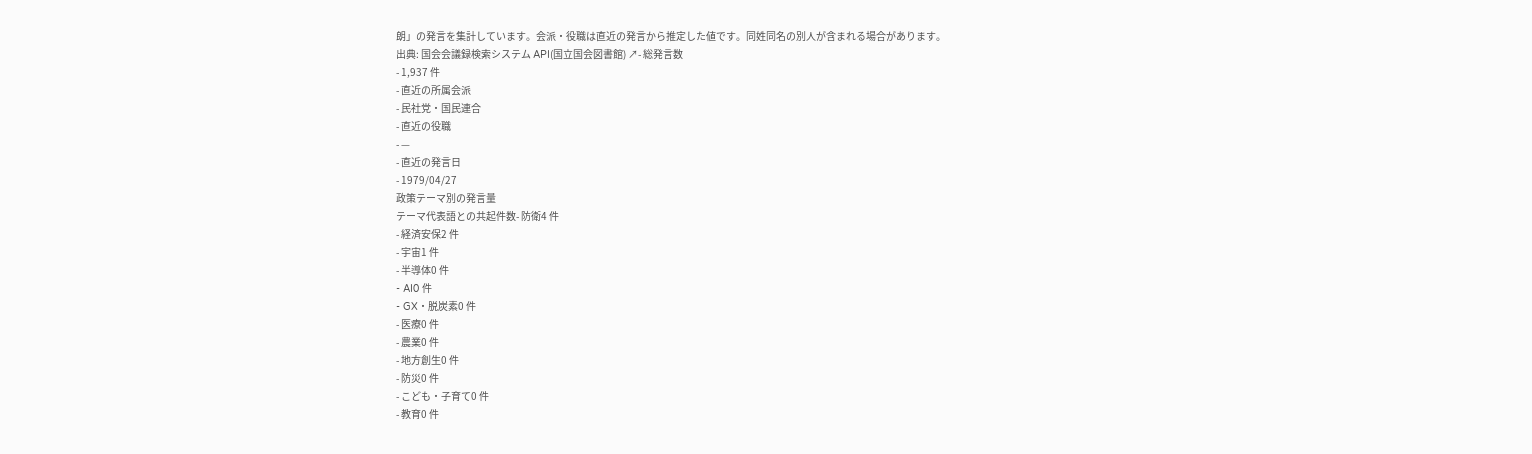朗」の発言を集計しています。会派・役職は直近の発言から推定した値です。同姓同名の別人が含まれる場合があります。
出典: 国会会議録検索システム API(国立国会図書館) ↗- 総発言数
- 1,937 件
- 直近の所属会派
- 民社党・国民連合
- 直近の役職
- —
- 直近の発言日
- 1979/04/27
政策テーマ別の発言量
テーマ代表語との共起件数- 防衛4 件
- 経済安保2 件
- 宇宙1 件
- 半導体0 件
- AI0 件
- GX・脱炭素0 件
- 医療0 件
- 農業0 件
- 地方創生0 件
- 防災0 件
- こども・子育て0 件
- 教育0 件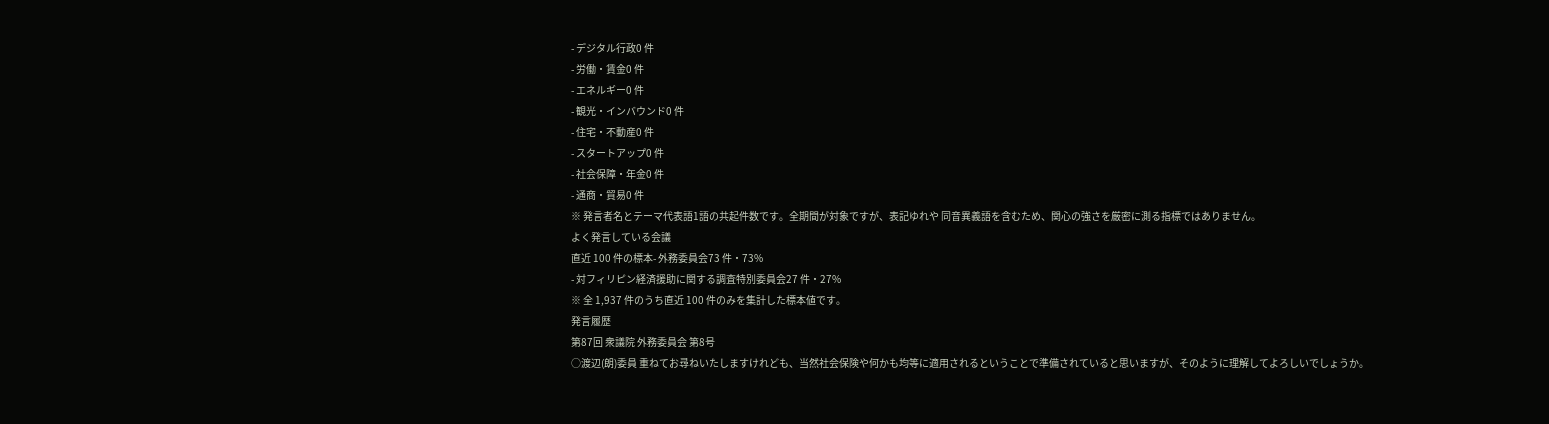- デジタル行政0 件
- 労働・賃金0 件
- エネルギー0 件
- 観光・インバウンド0 件
- 住宅・不動産0 件
- スタートアップ0 件
- 社会保障・年金0 件
- 通商・貿易0 件
※ 発言者名とテーマ代表語1語の共起件数です。全期間が対象ですが、表記ゆれや 同音異義語を含むため、関心の強さを厳密に測る指標ではありません。
よく発言している会議
直近 100 件の標本- 外務委員会73 件・73%
- 対フィリピン経済援助に関する調査特別委員会27 件・27%
※ 全 1,937 件のうち直近 100 件のみを集計した標本値です。
発言履歴
第87回 衆議院 外務委員会 第8号
○渡辺(朗)委員 重ねてお尋ねいたしますけれども、当然社会保険や何かも均等に適用されるということで準備されていると思いますが、そのように理解してよろしいでしょうか。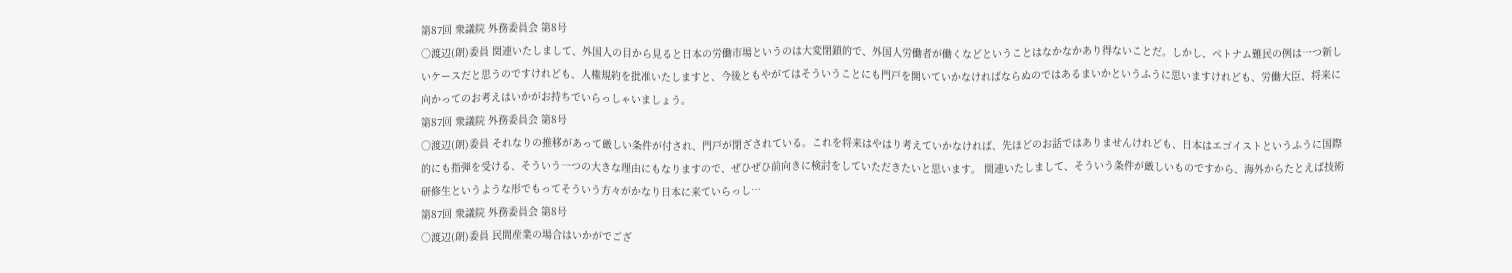第87回 衆議院 外務委員会 第8号
○渡辺(朗)委員 関連いたしまして、外国人の目から見ると日本の労働市場というのは大変閉鎖的で、外国人労働者が働くなどということはなかなかあり得ないことだ。しかし、ベトナム難民の例は一つ新しいケースだと思うのですけれども、人権規約を批准いたしますと、今後ともやがてはそういうことにも門戸を開いていかなければならぬのではあるまいかというふうに思いますけれども、労働大臣、将来に向かってのお考えはいかがお持ちでいらっしゃいましょう。
第87回 衆議院 外務委員会 第8号
○渡辺(朗)委員 それなりの推移があって厳しい条件が付され、門戸が閉ざされている。これを将来はやはり考えていかなければ、先ほどのお話ではありませんけれども、日本はエゴイストというふうに国際的にも指弾を受ける、そういう一つの大きな理由にもなりますので、ぜひぜひ前向きに検討をしていただきたいと思います。 関連いたしまして、そういう条件が厳しいものですから、海外からたとえば技術研修生というような形でもってそういう方々がかなり日本に来ていらっし…
第87回 衆議院 外務委員会 第8号
○渡辺(朗)委員 民間産業の場合はいかがでござ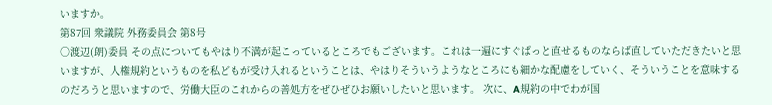いますか。
第87回 衆議院 外務委員会 第8号
○渡辺(朗)委員 その点についてもやはり不満が起こっているところでもございます。これは一遍にすぐぱっと直せるものならば直していただきたいと思いますが、人権規約というものを私どもが受け入れるということは、やはりそういうようなところにも細かな配慮をしていく、そういうことを意味するのだろうと思いますので、労働大臣のこれからの善処方をぜひぜひお願いしたいと思います。 次に、A規約の中でわが国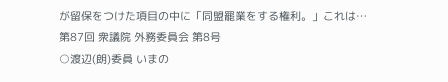が留保をつけた項目の中に「同盟罷業をする権利。」これは…
第87回 衆議院 外務委員会 第8号
○渡辺(朗)委員 いまの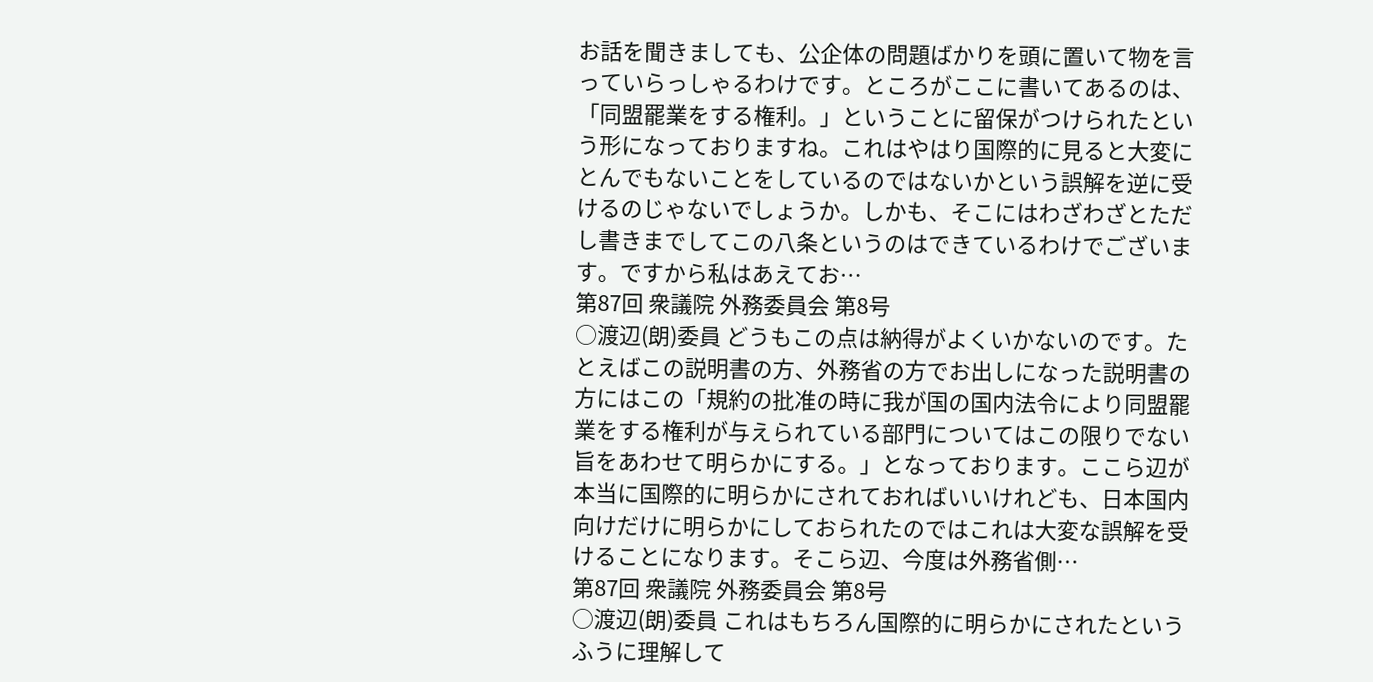お話を聞きましても、公企体の問題ばかりを頭に置いて物を言っていらっしゃるわけです。ところがここに書いてあるのは、「同盟罷業をする権利。」ということに留保がつけられたという形になっておりますね。これはやはり国際的に見ると大変にとんでもないことをしているのではないかという誤解を逆に受けるのじゃないでしょうか。しかも、そこにはわざわざとただし書きまでしてこの八条というのはできているわけでございます。ですから私はあえてお…
第87回 衆議院 外務委員会 第8号
○渡辺(朗)委員 どうもこの点は納得がよくいかないのです。たとえばこの説明書の方、外務省の方でお出しになった説明書の方にはこの「規約の批准の時に我が国の国内法令により同盟罷業をする権利が与えられている部門についてはこの限りでない旨をあわせて明らかにする。」となっております。ここら辺が本当に国際的に明らかにされておればいいけれども、日本国内向けだけに明らかにしておられたのではこれは大変な誤解を受けることになります。そこら辺、今度は外務省側…
第87回 衆議院 外務委員会 第8号
○渡辺(朗)委員 これはもちろん国際的に明らかにされたというふうに理解して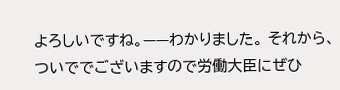よろしいですね。——わかりました。 それから、ついででございますので労働大臣にぜひ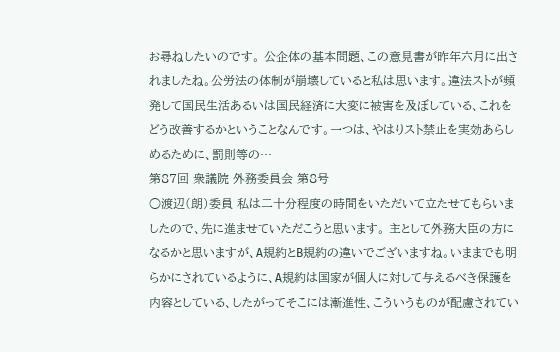お尋ねしたいのです。 公企体の基本問題、この意見書が昨年六月に出されましたね。公労法の体制が崩壊していると私は思います。違法ストが頻発して国民生活あるいは国民経済に大変に被害を及ぼしている、これをどう改善するかということなんです。一つは、やはりスト禁止を実効あらしめるために、罰則等の…
第87回 衆議院 外務委員会 第8号
○渡辺(朗)委員 私は二十分程度の時間をいただいて立たせてもらいましたので、先に進ませていただこうと思います。 主として外務大臣の方になるかと思いますが、A規約とB規約の違いでございますね。いままでも明らかにされているように、A規約は国家が個人に対して与えるべき保護を内容としている、したがってそこには漸進性、こういうものが配慮されてい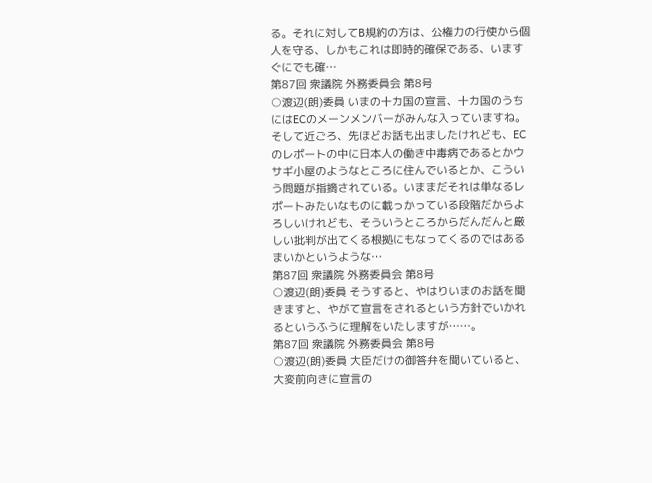る。それに対してB規約の方は、公権力の行使から個人を守る、しかもこれは即時的確保である、いますぐにでも確…
第87回 衆議院 外務委員会 第8号
○渡辺(朗)委員 いまの十カ国の宣言、十カ国のうちにはECのメーンメンバーがみんな入っていますね。そして近ごろ、先ほどお話も出ましたけれども、ECのレポートの中に日本人の働き中毒病であるとかウサギ小屋のようなところに住んでいるとか、こういう問題が指摘されている。いままだそれは単なるレポートみたいなものに載っかっている段階だからよろしいけれども、そういうところからだんだんと厳しい批判が出てくる根拠にもなってくるのではあるまいかというような…
第87回 衆議院 外務委員会 第8号
○渡辺(朗)委員 そうすると、やはりいまのお話を聞きますと、やがて宣言をされるという方針でいかれるというふうに理解をいたしますが……。
第87回 衆議院 外務委員会 第8号
○渡辺(朗)委員 大臣だけの御答弁を聞いていると、大変前向きに宣言の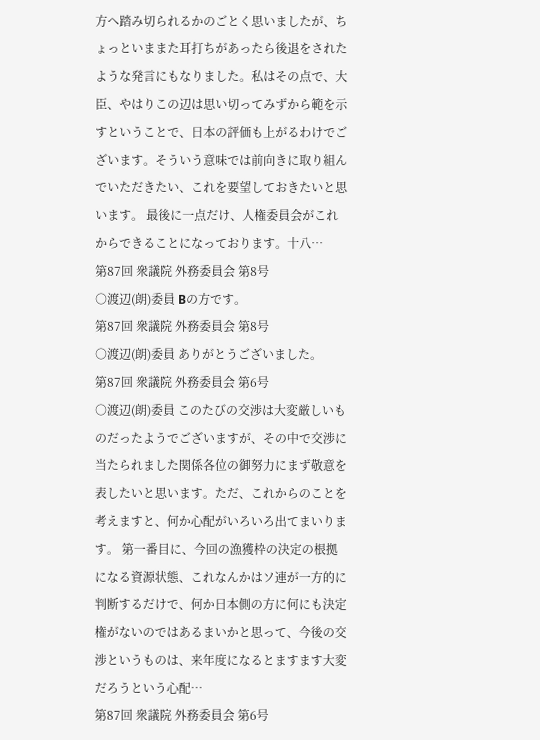方へ踏み切られるかのごとく思いましたが、ちょっといままた耳打ちがあったら後退をされたような発言にもなりました。私はその点で、大臣、やはりこの辺は思い切ってみずから範を示すということで、日本の評価も上がるわけでございます。そういう意味では前向きに取り組んでいただきたい、これを要望しておきたいと思います。 最後に一点だけ、人権委員会がこれからできることになっております。十八…
第87回 衆議院 外務委員会 第8号
○渡辺(朗)委員 Bの方です。
第87回 衆議院 外務委員会 第8号
○渡辺(朗)委員 ありがとうございました。
第87回 衆議院 外務委員会 第6号
○渡辺(朗)委員 このたびの交渉は大変厳しいものだったようでございますが、その中で交渉に当たられました関係各位の御努力にまず敬意を表したいと思います。ただ、これからのことを考えますと、何か心配がいろいろ出てまいります。 第一番目に、今回の漁獲枠の決定の根拠になる資源状態、これなんかはソ連が一方的に判断するだけで、何か日本側の方に何にも決定権がないのではあるまいかと思って、今後の交渉というものは、来年度になるとますます大変だろうという心配…
第87回 衆議院 外務委員会 第6号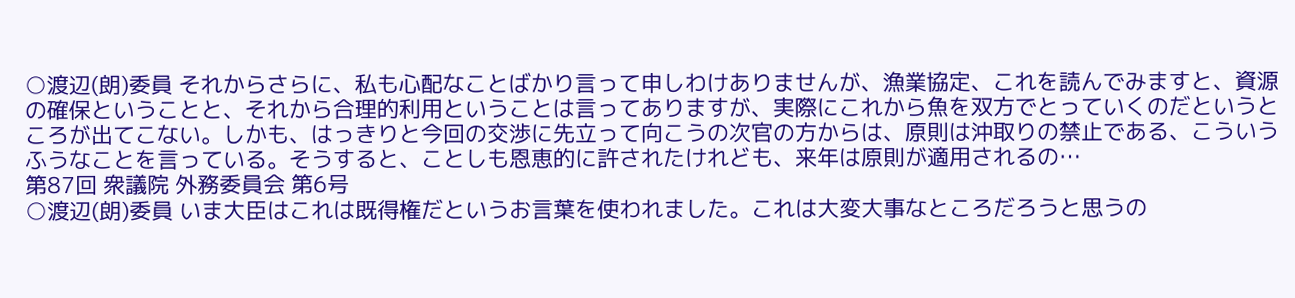○渡辺(朗)委員 それからさらに、私も心配なことばかり言って申しわけありませんが、漁業協定、これを読んでみますと、資源の確保ということと、それから合理的利用ということは言ってありますが、実際にこれから魚を双方でとっていくのだというところが出てこない。しかも、はっきりと今回の交渉に先立って向こうの次官の方からは、原則は沖取りの禁止である、こういうふうなことを言っている。そうすると、ことしも恩恵的に許されたけれども、来年は原則が適用されるの…
第87回 衆議院 外務委員会 第6号
○渡辺(朗)委員 いま大臣はこれは既得権だというお言葉を使われました。これは大変大事なところだろうと思うの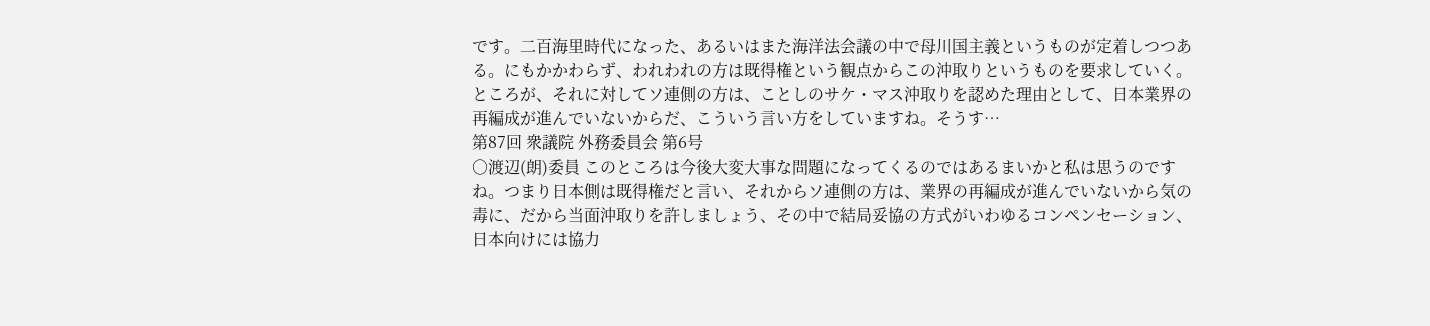です。二百海里時代になった、あるいはまた海洋法会議の中で母川国主義というものが定着しつつある。にもかかわらず、われわれの方は既得権という観点からこの沖取りというものを要求していく。ところが、それに対してソ連側の方は、ことしのサケ・マス沖取りを認めた理由として、日本業界の再編成が進んでいないからだ、こういう言い方をしていますね。そうす…
第87回 衆議院 外務委員会 第6号
○渡辺(朗)委員 このところは今後大変大事な問題になってくるのではあるまいかと私は思うのですね。つまり日本側は既得権だと言い、それからソ連側の方は、業界の再編成が進んでいないから気の毒に、だから当面沖取りを許しましょう、その中で結局妥協の方式がいわゆるコンペンセーション、日本向けには協力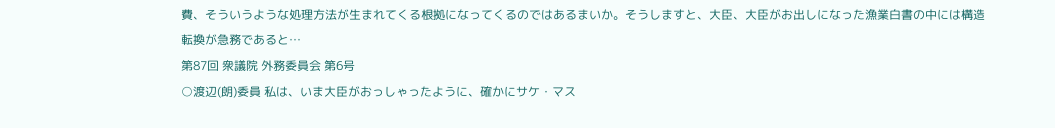費、そういうような処理方法が生まれてくる根拠になってくるのではあるまいか。そうしますと、大臣、大臣がお出しになった漁業白書の中には構造転換が急務であると…
第87回 衆議院 外務委員会 第6号
○渡辺(朗)委員 私は、いま大臣がおっしゃったように、確かにサケ・マス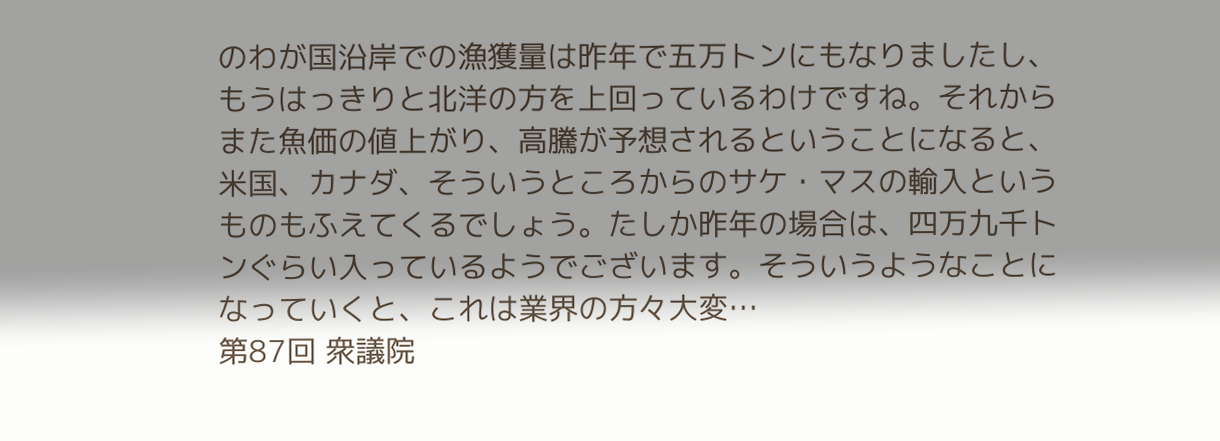のわが国沿岸での漁獲量は昨年で五万トンにもなりましたし、もうはっきりと北洋の方を上回っているわけですね。それからまた魚価の値上がり、高騰が予想されるということになると、米国、カナダ、そういうところからのサケ・マスの輸入というものもふえてくるでしょう。たしか昨年の場合は、四万九千トンぐらい入っているようでございます。そういうようなことになっていくと、これは業界の方々大変…
第87回 衆議院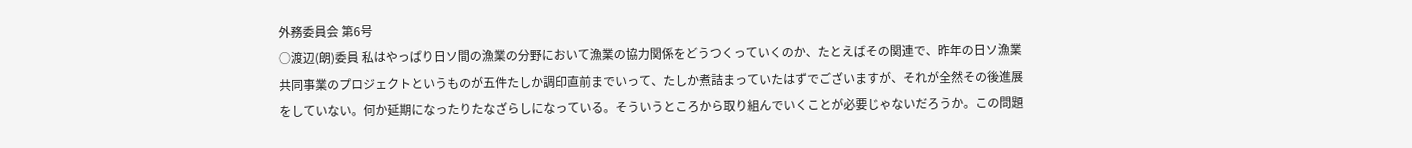外務委員会 第6号
○渡辺(朗)委員 私はやっぱり日ソ間の漁業の分野において漁業の協力関係をどうつくっていくのか、たとえばその関連で、昨年の日ソ漁業共同事業のプロジェクトというものが五件たしか調印直前までいって、たしか煮詰まっていたはずでございますが、それが全然その後進展をしていない。何か延期になったりたなざらしになっている。そういうところから取り組んでいくことが必要じゃないだろうか。この問題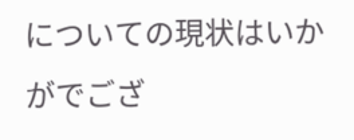についての現状はいかがでござ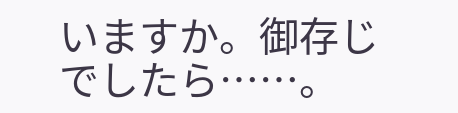いますか。御存じでしたら……。